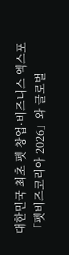대한민국 최초 펫 창업·비즈니스 엑스포 「펫비즈코리아 2026」와 글로벌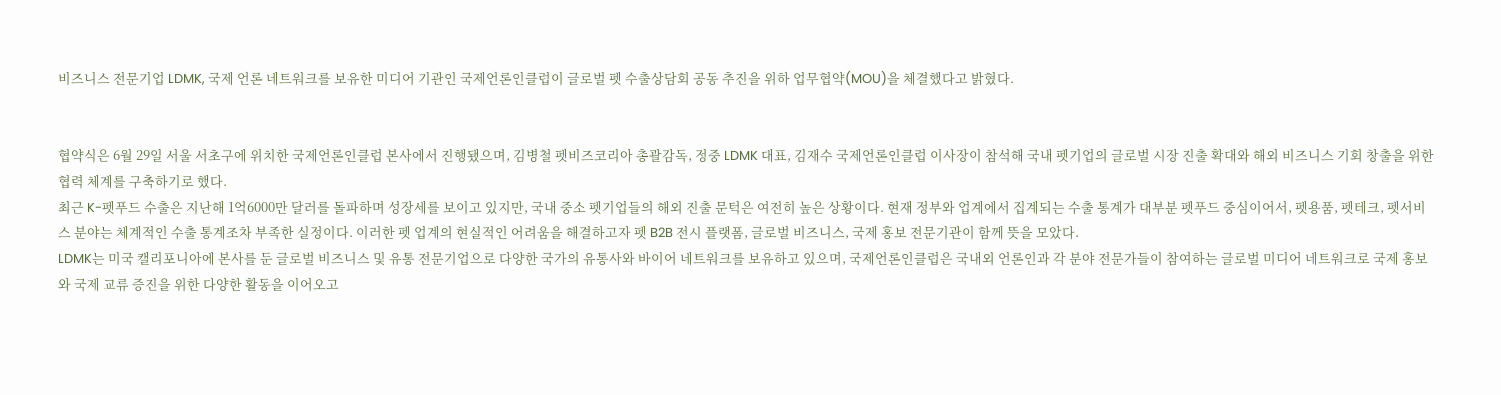비즈니스 전문기업 LDMK, 국제 언론 네트워크를 보유한 미디어 기관인 국제언론인클럽이 글로벌 펫 수출상담회 공동 추진을 위하 업무협약(MOU)을 체결했다고 밝혔다.


협약식은 6월 29일 서울 서초구에 위치한 국제언론인클럽 본사에서 진행됐으며, 김병철 펫비즈코리아 총괄감독, 정중 LDMK 대표, 김재수 국제언론인클럽 이사장이 참석해 국내 펫기업의 글로벌 시장 진출 확대와 해외 비즈니스 기회 창출을 위한 협력 체계를 구축하기로 했다.
최근 K-펫푸드 수출은 지난해 1억6000만 달러를 돌파하며 성장세를 보이고 있지만, 국내 중소 펫기업들의 해외 진출 문턱은 여전히 높은 상황이다. 현재 정부와 업계에서 집계되는 수출 통계가 대부분 펫푸드 중심이어서, 펫용품, 펫테크, 펫서비스 분야는 체계적인 수출 통계조차 부족한 실정이다. 이러한 펫 업계의 현실적인 어려움을 해결하고자 펫 B2B 전시 플랫폼, 글로벌 비즈니스, 국제 홍보 전문기관이 함께 뜻을 모았다.
LDMK는 미국 캘리포니아에 본사를 둔 글로벌 비즈니스 및 유통 전문기업으로 다양한 국가의 유통사와 바이어 네트워크를 보유하고 있으며, 국제언론인클럽은 국내외 언론인과 각 분야 전문가들이 참여하는 글로벌 미디어 네트워크로 국제 홍보와 국제 교류 증진을 위한 다양한 활동을 이어오고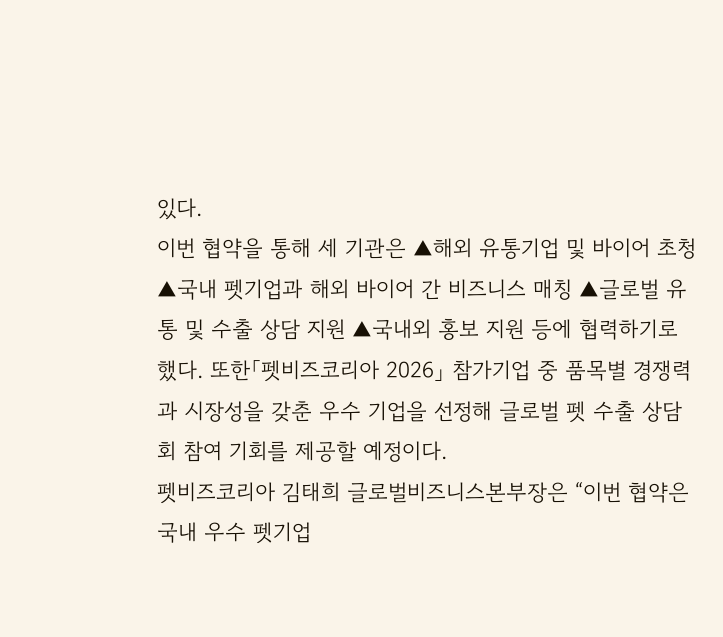있다.
이번 협약을 통해 세 기관은 ▲해외 유통기업 및 바이어 초청 ▲국내 펫기업과 해외 바이어 간 비즈니스 매칭 ▲글로벌 유통 및 수출 상담 지원 ▲국내외 홍보 지원 등에 협력하기로 했다. 또한「펫비즈코리아 2026」 참가기업 중 품목별 경쟁력과 시장성을 갖춘 우수 기업을 선정해 글로벌 펫 수출 상담회 참여 기회를 제공할 예정이다.
펫비즈코리아 김태희 글로벌비즈니스본부장은 “이번 협약은 국내 우수 펫기업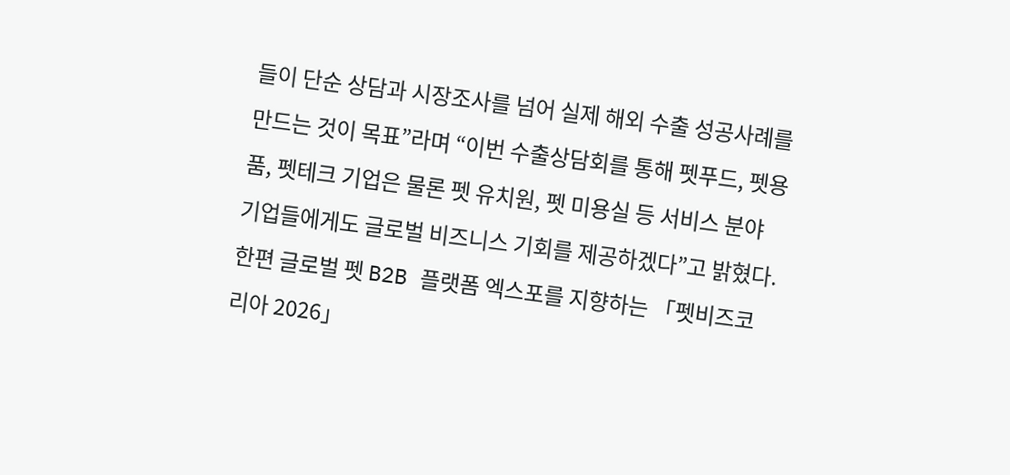들이 단순 상담과 시장조사를 넘어 실제 해외 수출 성공사례를 만드는 것이 목표”라며 “이번 수출상담회를 통해 펫푸드, 펫용품, 펫테크 기업은 물론 펫 유치원, 펫 미용실 등 서비스 분야 기업들에게도 글로벌 비즈니스 기회를 제공하겠다”고 밝혔다.
한편 글로벌 펫 B2B 플랫폼 엑스포를 지향하는 「펫비즈코리아 2026」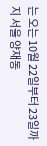는 오는 10월 22일부터 23일까지 서울 양재동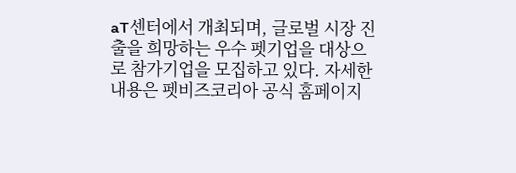aT센터에서 개최되며, 글로벌 시장 진출을 희망하는 우수 펫기업을 대상으로 참가기업을 모집하고 있다. 자세한 내용은 펫비즈코리아 공식 홈페이지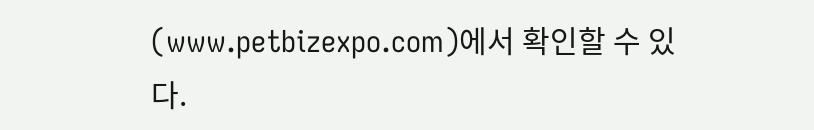(www.petbizexpo.com)에서 확인할 수 있다.